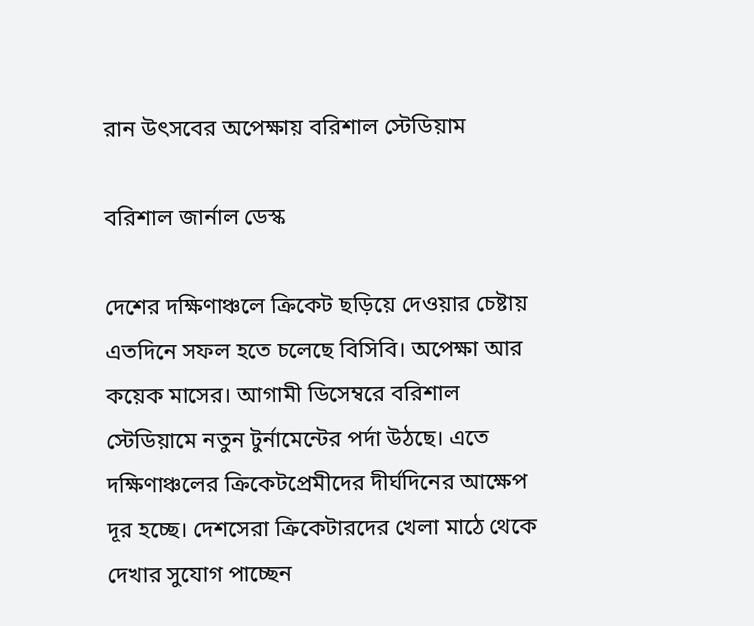রান উৎসবের অপেক্ষায় বরিশাল স্টেডিয়াম

বরিশাল জার্নাল ডেস্ক

দেশের দক্ষিণাঞ্চলে ক্রিকেট ছড়িয়ে দেওয়ার চেষ্টায় এতদিনে সফল হতে চলেছে বিসিবি। অপেক্ষা আর কয়েক মাসের। আগামী ডিসেম্বরে বরিশাল স্টেডিয়ামে নতুন টুর্নামেন্টের পর্দা উঠছে। এতে দক্ষিণাঞ্চলের ক্রিকেটপ্রেমীদের দীর্ঘদিনের আক্ষেপ দূর হচ্ছে। দেশসেরা ক্রিকেটারদের খেলা মাঠে থেকে দেখার সুযোগ পাচ্ছেন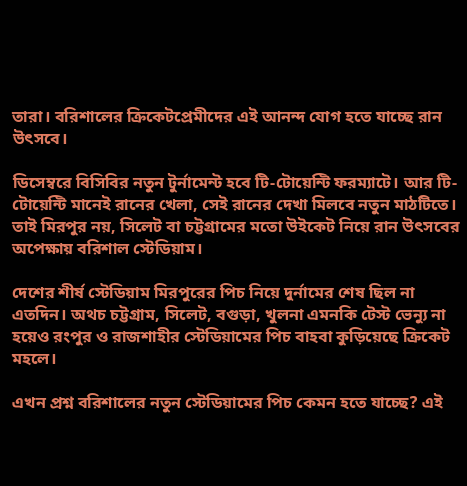তারা। বরিশালের ক্রিকেটপ্রেমীদের এই আনন্দ যোগ হতে যাচ্ছে রান উৎসবে।

ডিসেম্বরে বিসিবির নতুন টুর্নামেন্ট হবে টি-টোয়েন্টি ফরম্যাটে। আর টি-টোয়েন্টি মানেই রানের খেলা, সেই রানের দেখা মিলবে নতুন মাঠটিতে। তাই মিরপুর নয়, সিলেট বা চট্টগ্রামের মতো উইকেট নিয়ে রান উৎসবের অপেক্ষায় বরিশাল স্টেডিয়াম।

দেশের শীর্ষ স্টেডিয়াম মিরপুরের পিচ নিয়ে দুর্নামের শেষ ছিল না এতদিন। অথচ চট্টগ্রাম, সিলেট, বগুড়া, খুলনা এমনকি টেস্ট ভেন্যু না হয়েও রংপুর ও রাজশাহীর স্টেডিয়ামের পিচ বাহবা কুড়িয়েছে ক্রিকেট মহলে।

এখন প্রশ্ন বরিশালের নতুন স্টেডিয়ামের পিচ কেমন হতে যাচ্ছে? এই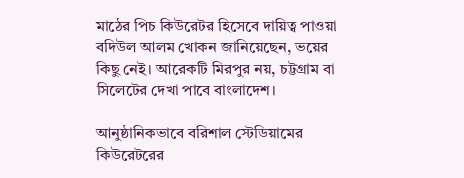মাঠের পিচ কিউরেটর হিসেবে দায়িত্ব পাওয়া বদিউল আলম খোকন জানিয়েছেন, ভয়ের কিছু নেই। আরেকটি মিরপুর নয়, চট্টগ্রাম বা সিলেটের দেখা পাবে বাংলাদেশ।

আনুষ্ঠানিকভাবে বরিশাল স্টেডিয়ামের কিউরেটরের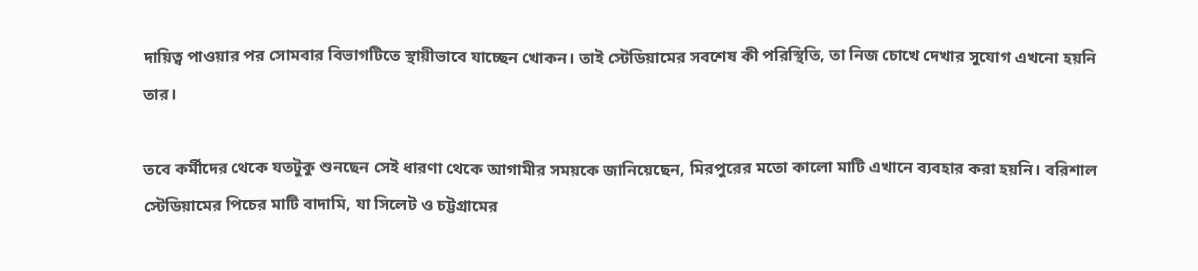দায়িত্ব পাওয়ার পর সোমবার বিভাগটিতে স্থায়ীভাবে যাচ্ছেন খোকন। তাই স্টেডিয়ামের সবশেষ কী পরিস্থিতি, তা নিজ চোখে দেখার সুযোগ এখনো হয়নি তার।

তবে কর্মীদের থেকে যতটুকু শুনছেন সেই ধারণা থেকে আগামীর সময়কে জানিয়েছেন, মিরপুরের মতো কালো মাটি এখানে ব্যবহার করা হয়নি। বরিশাল স্টেডিয়ামের পিচের মাটি বাদামি, যা সিলেট ও চট্টগ্রামের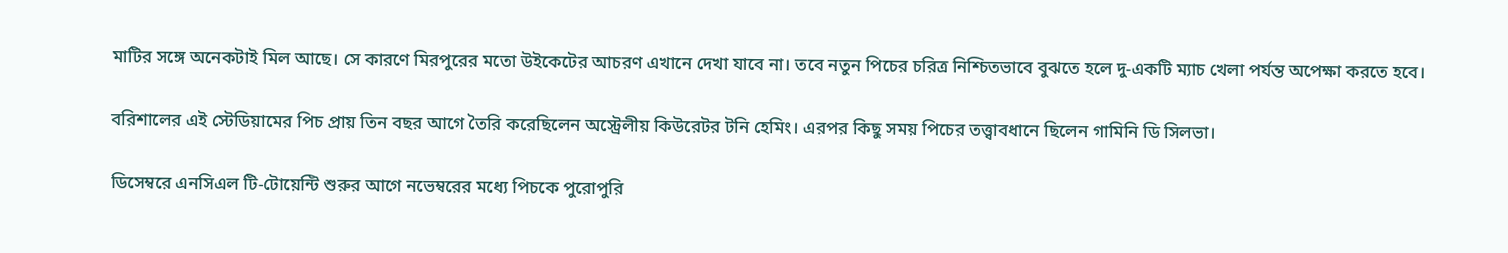মাটির সঙ্গে অনেকটাই মিল আছে। সে কারণে মিরপুরের মতো উইকেটের আচরণ এখানে দেখা যাবে না। তবে নতুন পিচের চরিত্র নিশ্চিতভাবে বুঝতে হলে দু-একটি ম্যাচ খেলা পর্যন্ত অপেক্ষা করতে হবে।

বরিশালের এই স্টেডিয়ামের পিচ প্রায় তিন বছর আগে তৈরি করেছিলেন অস্ট্রেলীয় কিউরেটর টনি হেমিং। এরপর কিছু সময় পিচের তত্ত্বাবধানে ছিলেন গামিনি ডি সিলভা।

ডিসেম্বরে এনসিএল টি-টোয়েন্টি শুরুর আগে নভেম্বরের মধ্যে পিচকে পুরোপুরি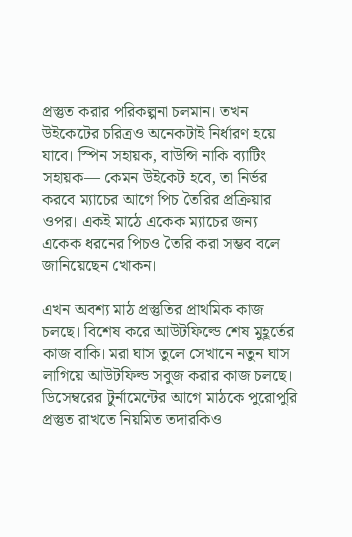প্রস্তুত করার পরিকল্পনা চলমান। তখন উইকেটের চরিত্রও অনেকটাই নির্ধারণ হয়ে যাবে। স্পিন সহায়ক, বাউন্সি নাকি ব্যাটিং সহায়ক— কেমন উইকেট হবে, তা নির্ভর করবে ম্যাচের আগে পিচ তৈরির প্রক্রিয়ার ওপর। একই মাঠে একেক ম্যাচের জন্য একেক ধরনের পিচও তৈরি করা সম্ভব বলে জানিয়েছেন খোকন।

এখন অবশ্য মাঠ প্রস্তুতির প্রাথমিক কাজ চলছে। বিশেষ করে আউটফিল্ডে শেষ মুহূর্তের কাজ বাকি। মরা ঘাস তুলে সেখানে নতুন ঘাস লাগিয়ে আউটফিল্ড সবুজ করার কাজ চলছে। ডিসেম্বরের টুর্নামেন্টের আগে মাঠকে পুরোপুরি প্রস্তুত রাখতে নিয়মিত তদারকিও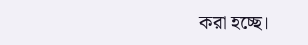করা হচ্ছে।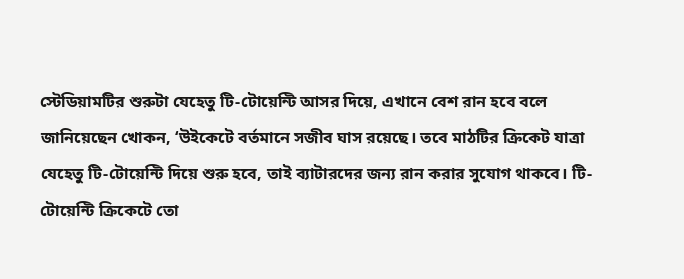স্টেডিয়ামটির শুরুটা যেহেতু টি-টোয়েন্টি আসর দিয়ে, এখানে বেশ রান হবে বলে জানিয়েছেন খোকন, ‘উইকেটে বর্তমানে সজীব ঘাস রয়েছে। তবে মাঠটির ক্রিকেট যাত্রা যেহেতু টি-টোয়েন্টি দিয়ে শুরু হবে, তাই ব্যাটারদের জন্য রান করার সুযোগ থাকবে। টি-টোয়েন্টি ক্রিকেটে তো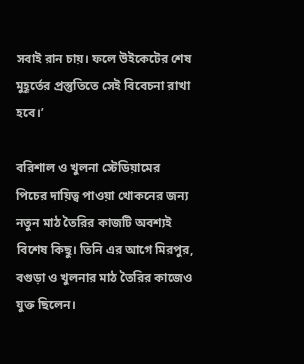সবাই রান চায়। ফলে উইকেটের শেষ মুহূর্তের প্রস্তুতিতে সেই বিবেচনা রাখা হবে।’

বরিশাল ও খুলনা স্টেডিয়ামের পিচের দায়িত্ব পাওয়া খোকনের জন্য নতুন মাঠ তৈরির কাজটি অবশ্যই বিশেষ কিছু। তিনি এর আগে মিরপুর, বগুড়া ও খুলনার মাঠ তৈরির কাজেও যুক্ত ছিলেন।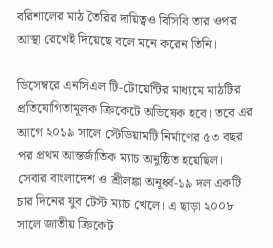বরিশালের মাঠ তৈরির দায়িত্বও বিসিবি তার ওপর আস্থা রেখেই দিয়েছে বলে মনে করেন তিনি।

ডিসেম্বরে এনসিএল টি-টোয়েন্টির মাধ্যমে মাঠটির প্রতিযোগিতামূলক ক্রিকেটে অভিষেক হবে। তবে এর আগে ২০১৯ সালে স্টেডিয়ামটি নির্মাণের ৫৩ বছর পর প্রথম আন্তর্জাতিক ম্যাচ অনুষ্ঠিত হয়েছিল। সেবার বাংলাদেশ ও শ্রীলঙ্কা অনূর্ধ্ব-১৯ দল একটি চার দিনের যুব টেস্ট ম্যাচ খেলে। এ ছাড়া ২০০৮ সালে জাতীয় ক্রিকেট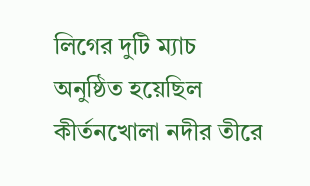লিগের দুটি ম্যাচ অনুষ্ঠিত হয়েছিল কীর্তনখোলা নদীর তীরে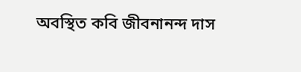অবস্থিত কবি জীবনানন্দ দাস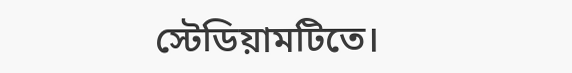স্টেডিয়ামটিতে।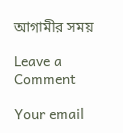আগামীর সময়

Leave a Comment

Your email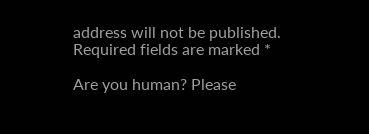address will not be published. Required fields are marked *

Are you human? Please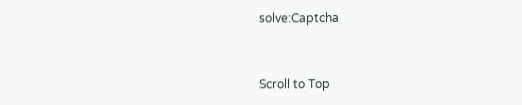solve:Captcha


Scroll to Top